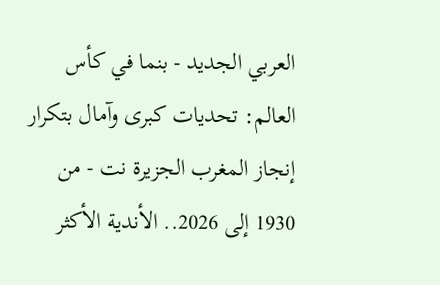العربي الجديد - بنما في كأس العالم: تحديات كبرى وآمال بتكرار إنجاز المغرب الجزيرة نت - من 1930 إلى 2026.. الأندية الأكثر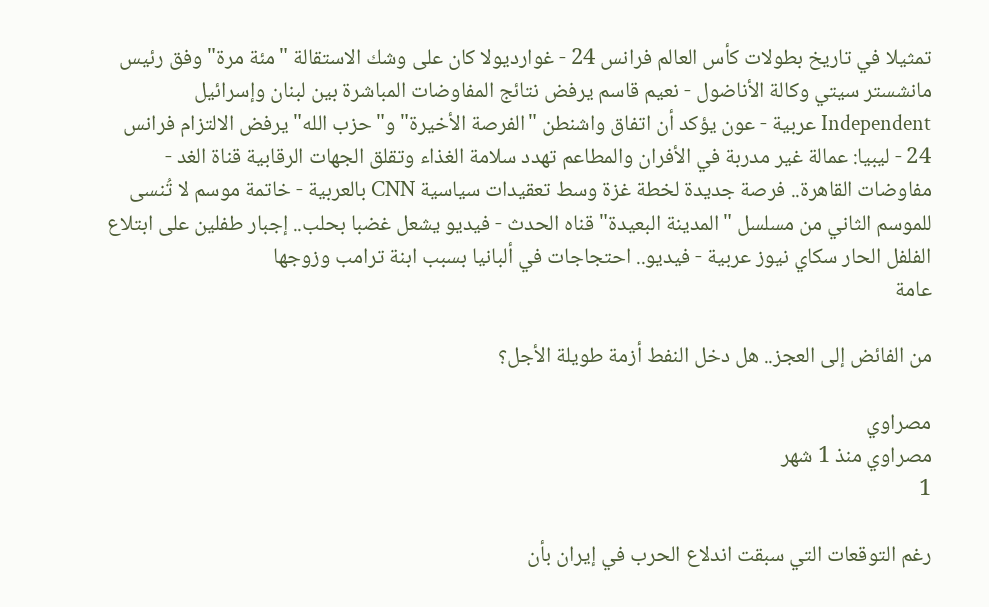تمثيلا في تاريخ بطولات كأس العالم فرانس 24 - غوارديولا كان على وشك الاستقالة "مئة مرة" وفق رئيس مانشستر سيتي وكالة الأناضول - نعيم قاسم يرفض نتائج المفاوضات المباشرة بين لبنان وإسرائيل Independent عربية - عون يؤكد أن اتفاق واشنطن "الفرصة الأخيرة" و"حزب الله" يرفض الالتزام فرانس 24 - ليبيا: عمالة غير مدربة في الأفران والمطاعم تهدد سلامة الغذاء وتقلق الجهات الرقابية قناة الغد - مفاوضات القاهرة.. فرصة جديدة لخطة غزة وسط تعقيدات سياسية CNN بالعربية - خاتمة موسم لا تُنسى للموسم الثاني من مسلسل "المدينة البعيدة" قناه الحدث - فيديو يشعل غضبا بحلب.. إجبار طفلين على ابتلاع الفلفل الحار سكاي نيوز عربية - فيديو.. احتجاجات في ألبانيا بسبب ابنة ترامب وزوجها
عامة

من الفائض إلى العجز.. هل دخل النفط أزمة طويلة الأجل؟

مصراوي
مصراوي منذ 1 شهر
1

رغم التوقعات التي سبقت اندلاع الحرب في إيران بأن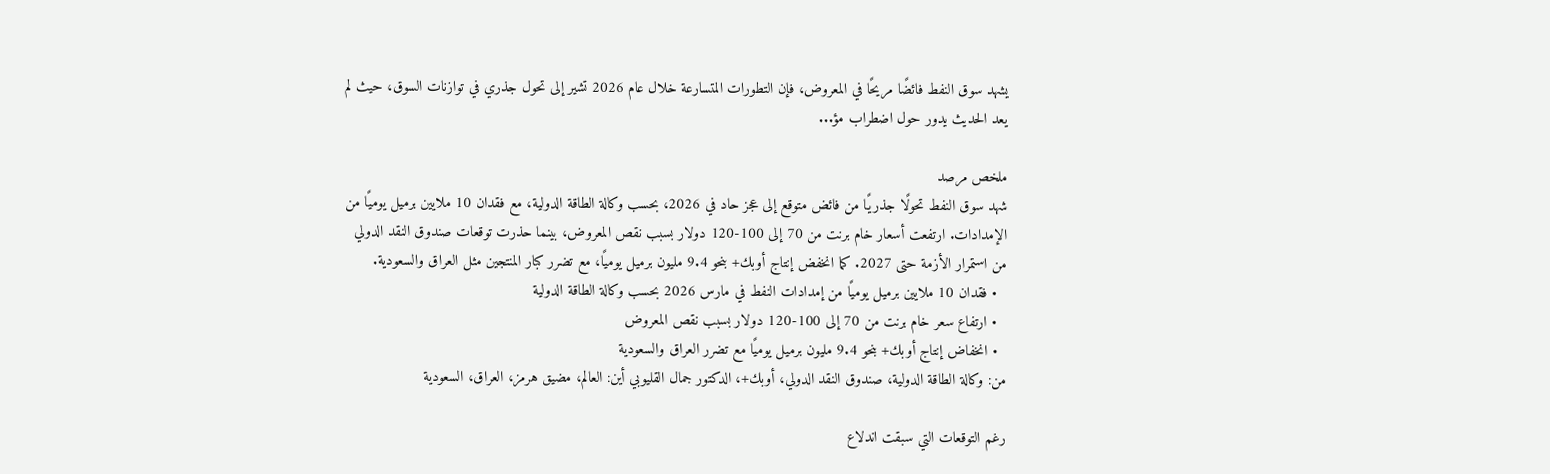يشهد سوق النفط فائضًا مريحًا في المعروض، فإن التطورات المتسارعة خلال عام 2026 تشير إلى تحول جذري في توازنات السوق، حيث لم يعد الحديث يدور حول اضطراب مؤ...

ملخص مرصد
شهد سوق النفط تحولًا جذريًا من فائض متوقع إلى عجز حاد في 2026، بحسب وكالة الطاقة الدولية، مع فقدان 10 ملايين برميل يوميًا من الإمدادات. ارتفعت أسعار خام برنت من 70 إلى 100-120 دولار بسبب نقص المعروض، بينما حذرت توقعات صندوق النقد الدولي من استمرار الأزمة حتى 2027. كما انخفض إنتاج أوبك+ بنحو 9.4 مليون برميل يوميًا، مع تضرر كبار المنتجين مثل العراق والسعودية.
  • فقدان 10 ملايين برميل يوميًا من إمدادات النفط في مارس 2026 بحسب وكالة الطاقة الدولية
  • ارتفاع سعر خام برنت من 70 إلى 100-120 دولار بسبب نقص المعروض
  • انخفاض إنتاج أوبك+ بنحو 9.4 مليون برميل يوميًا مع تضرر العراق والسعودية
من: وكالة الطاقة الدولية، صندوق النقد الدولي، أوبك+، الدكتور جمال القليوبي أين: العالم، مضيق هرمز، العراق، السعودية

رغم التوقعات التي سبقت اندلاع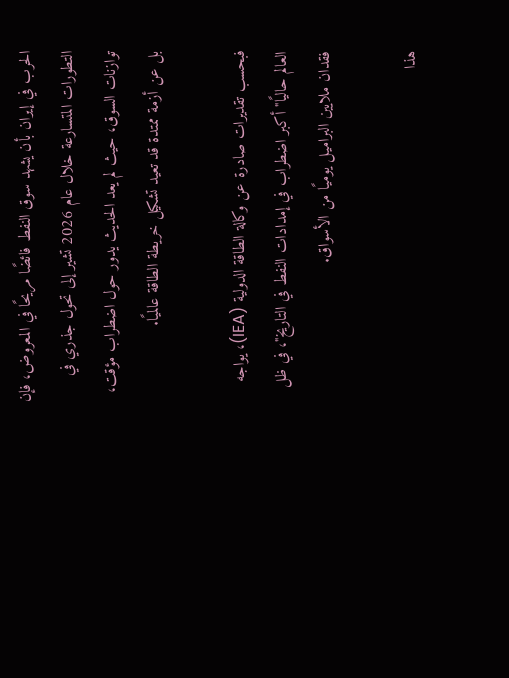الحرب في إيران بأن يشهد سوق النفط فائضًا مريحًا في المعروض، فإن التطورات المتسارعة خلال عام 2026 تشير إلى تحول جذري في توازنات السوق، حيث لم يعد الحديث يدور حول اضطراب مؤقت، بل عن أزمة ممتدة قد تعيد تشكيل خريطة الطاقة عالميًا.

فبحسب تقديرات صادرة عن وكالة الطاقة الدولية (IEA)، يواجه العالم حاليًا" أكبر اضطراب في إمدادات النفط في التاريخ"، في ظل فقدان ملايين البراميل يوميًا من الأسواق.

هذا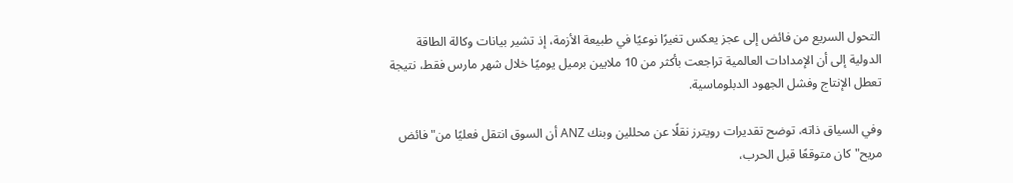التحول السريع من فائض إلى عجز يعكس تغيرًا نوعيًا في طبيعة الأزمة، إذ تشير بيانات وكالة الطاقة الدولية إلى أن الإمدادات العالمية تراجعت بأكثر من 10 ملايين برميل يوميًا خلال شهر مارس فقط، نتيجة تعطل الإنتاج وفشل الجهود الدبلوماسية.

وفي السياق ذاته، توضح تقديرات رويترز نقلًا عن محللين وبنك ANZ أن السوق انتقل فعليًا من" فائض مريح" كان متوقعًا قبل الحرب،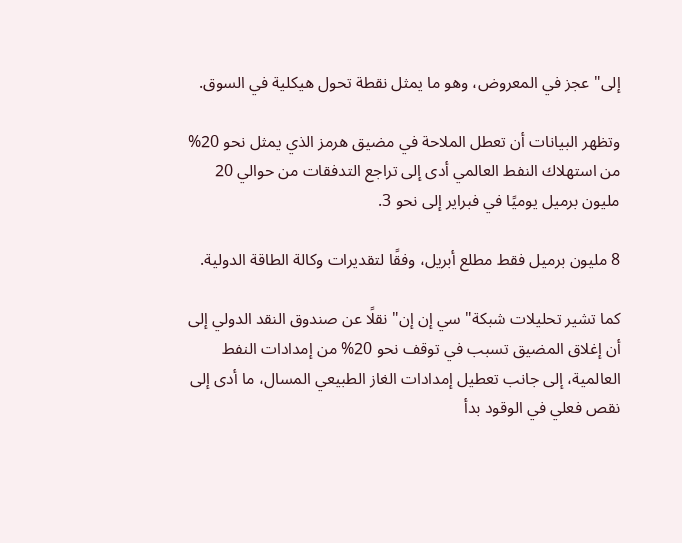إلى" عجز في المعروض، وهو ما يمثل نقطة تحول هيكلية في السوق.

وتظهر البيانات أن تعطل الملاحة في مضيق هرمز الذي يمثل نحو 20% من استهلاك النفط العالمي أدى إلى تراجع التدفقات من حوالي 20 مليون برميل يوميًا في فبراير إلى نحو 3.

8 مليون برميل فقط مطلع أبريل، وفقًا لتقديرات وكالة الطاقة الدولية.

كما تشير تحليلات شبكة" سي إن إن" نقلًا عن صندوق النقد الدولي إلى أن إغلاق المضيق تسبب في توقف نحو 20% من إمدادات النفط العالمية، إلى جانب تعطيل إمدادات الغاز الطبيعي المسال، ما أدى إلى نقص فعلي في الوقود بدأ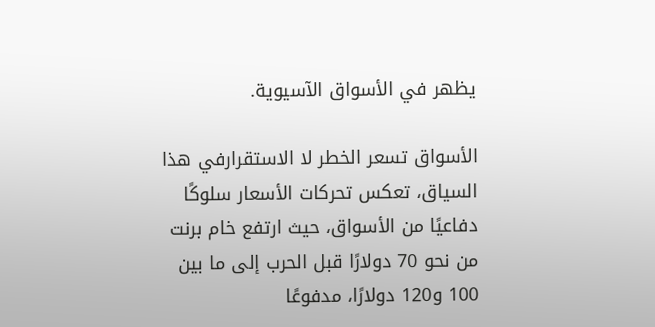يظهر في الأسواق الآسيوية.

الأسواق تسعر الخطر لا الاستقرارفي هذا السياق، تعكس تحركات الأسعار سلوكًا دفاعيًا من الأسواق، حيث ارتفع خام برنت من نحو 70 دولارًا قبل الحرب إلى ما بين 100 و120 دولارًا، مدفوعًا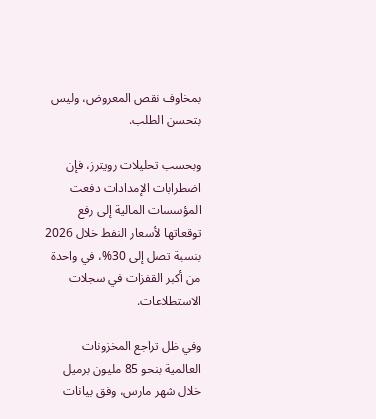بمخاوف نقص المعروض، وليس بتحسن الطلب.

وبحسب تحليلات رويترز، فإن اضطرابات الإمدادات دفعت المؤسسات المالية إلى رفع توقعاتها لأسعار النفط خلال 2026 بنسبة تصل إلى 30%، في واحدة من أكبر القفزات في سجلات الاستطلاعات.

وفي ظل تراجع المخزونات العالمية بنحو 85 مليون برميل خلال شهر مارس، وفق بيانات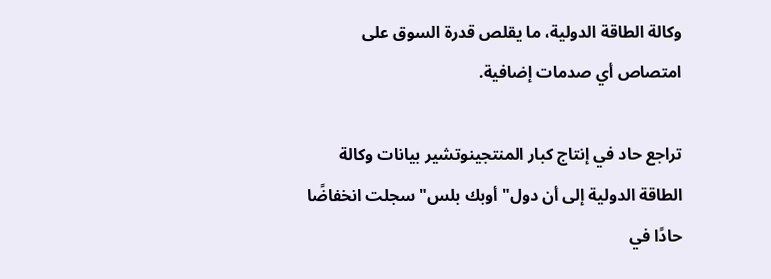وكالة الطاقة الدولية، ما يقلص قدرة السوق على امتصاص أي صدمات إضافية.

تراجع حاد في إنتاج كبار المنتجينوتشير بيانات وكالة الطاقة الدولية إلى أن دول" أوبك بلس" سجلت انخفاضًا حادًا في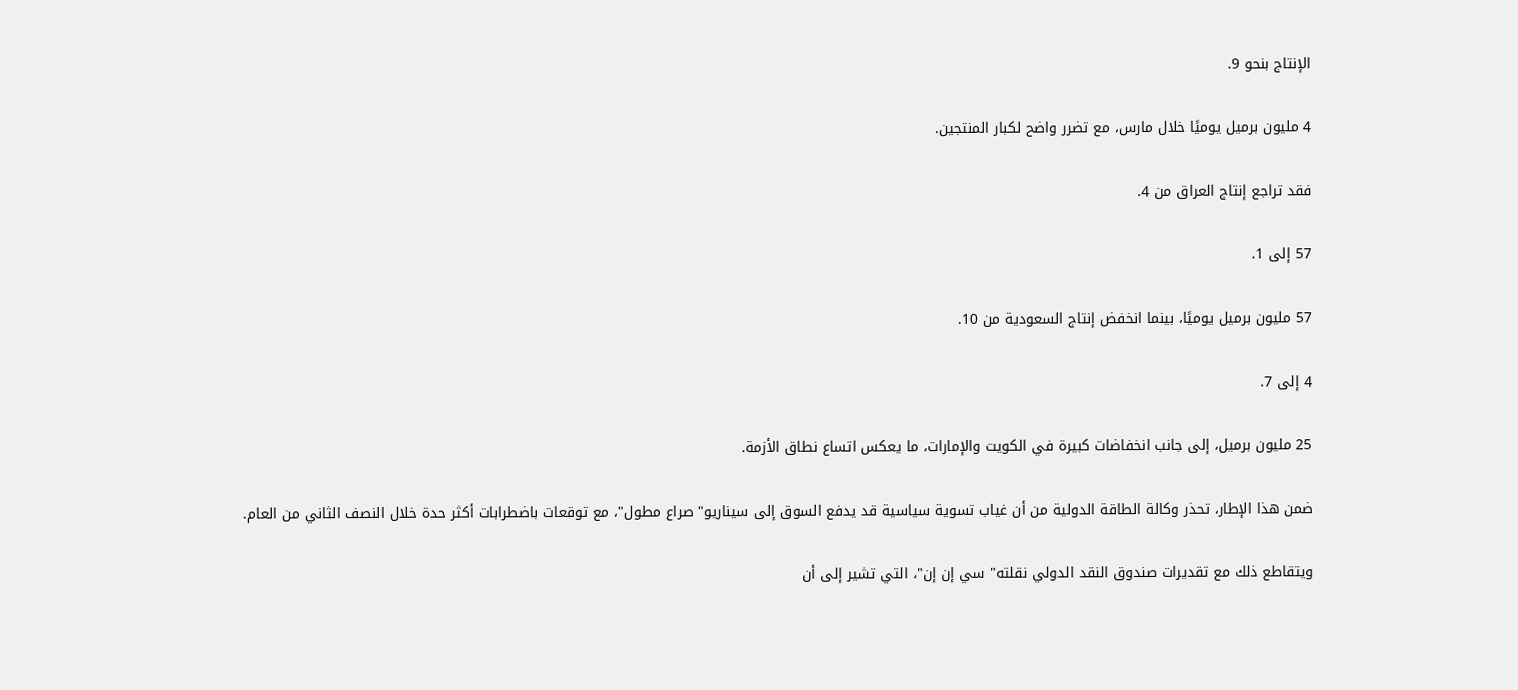الإنتاج بنحو 9.

4 مليون برميل يوميًا خلال مارس، مع تضرر واضح لكبار المنتجين.

فقد تراجع إنتاج العراق من 4.

57 إلى 1.

57 مليون برميل يوميًا، بينما انخفض إنتاج السعودية من 10.

4 إلى 7.

25 مليون برميل، إلى جانب انخفاضات كبيرة في الكويت والإمارات، ما يعكس اتساع نطاق الأزمة.

ضمن هذا الإطار، تحذر وكالة الطاقة الدولية من أن غياب تسوية سياسية قد يدفع السوق إلى سيناريو" صراع مطول"، مع توقعات باضطرابات أكثر حدة خلال النصف الثاني من العام.

ويتقاطع ذلك مع تقديرات صندوق النقد الدولي نقلته" سي إن إن"، التي تشير إلى أن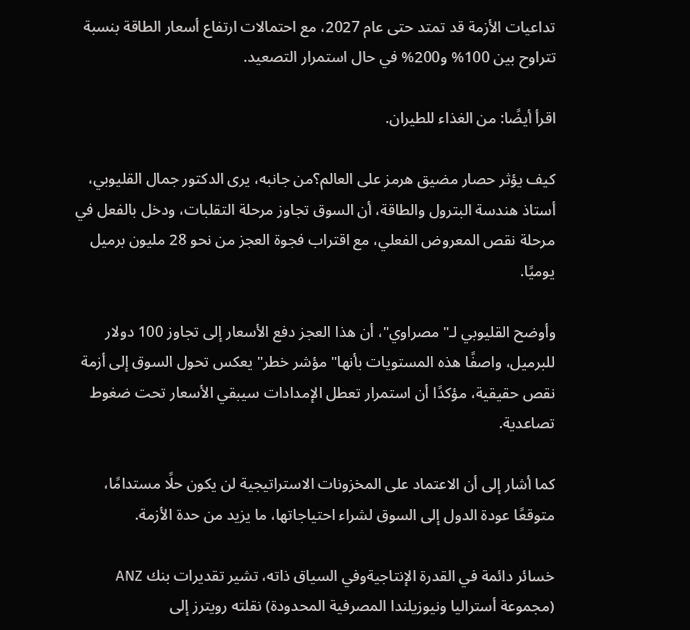تداعيات الأزمة قد تمتد حتى عام 2027، مع احتمالات ارتفاع أسعار الطاقة بنسبة تتراوح بين 100% و200% في حال استمرار التصعيد.

اقرأ أيضًا: من الغذاء للطيران.

كيف يؤثر حصار مضيق هرمز على العالم؟من جانبه، يرى الدكتور جمال القليوبي، أستاذ هندسة البترول والطاقة، أن السوق تجاوز مرحلة التقلبات، ودخل بالفعل في مرحلة نقص المعروض الفعلي، مع اقتراب فجوة العجز من نحو 28 مليون برميل يوميًا.

وأوضح القليوبي لـ" مصراوي"، أن هذا العجز دفع الأسعار إلى تجاوز 100 دولار للبرميل، واصفًا هذه المستويات بأنها" مؤشر خطر" يعكس تحول السوق إلى أزمة نقص حقيقية، مؤكدًا أن استمرار تعطل الإمدادات سيبقي الأسعار تحت ضغوط تصاعدية.

كما أشار إلى أن الاعتماد على المخزونات الاستراتيجية لن يكون حلًا مستدامًا، متوقعًا عودة الدول إلى السوق لشراء احتياجاتها، ما يزيد من حدة الأزمة.

خسائر دائمة في القدرة الإنتاجيةوفي السياق ذاته، تشير تقديرات بنك ANZ (مجموعة أستراليا ونيوزيلندا المصرفية المحدودة) نقلته رويترز إلى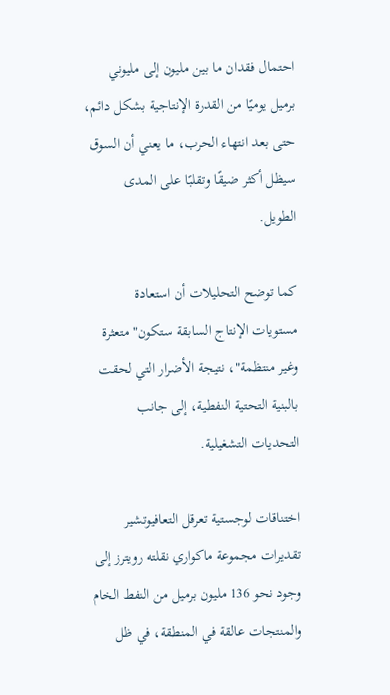احتمال فقدان ما بين مليون إلى مليوني برميل يوميًا من القدرة الإنتاجية بشكل دائم، حتى بعد انتهاء الحرب، ما يعني أن السوق سيظل أكثر ضيقًا وتقلبًا على المدى الطويل.

كما توضح التحليلات أن استعادة مستويات الإنتاج السابقة ستكون" متعثرة وغير منتظمة"، نتيجة الأضرار التي لحقت بالبنية التحتية النفطية، إلى جانب التحديات التشغيلية.

اختناقات لوجستية تعرقل التعافيوتشير تقديرات مجموعة ماكواري نقلته رويترز إلى وجود نحو 136 مليون برميل من النفط الخام والمنتجات عالقة في المنطقة، في ظل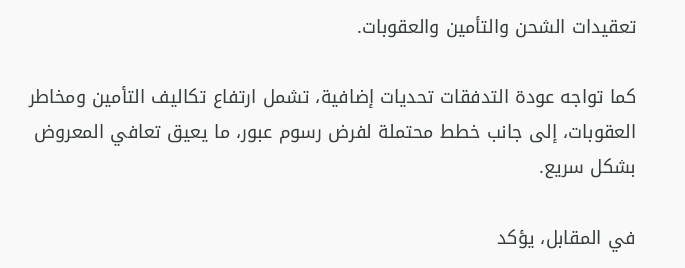تعقيدات الشحن والتأمين والعقوبات.

كما تواجه عودة التدفقات تحديات إضافية، تشمل ارتفاع تكاليف التأمين ومخاطر العقوبات، إلى جانب خطط محتملة لفرض رسوم عبور، ما يعيق تعافي المعروض بشكل سريع.

في المقابل، يؤكد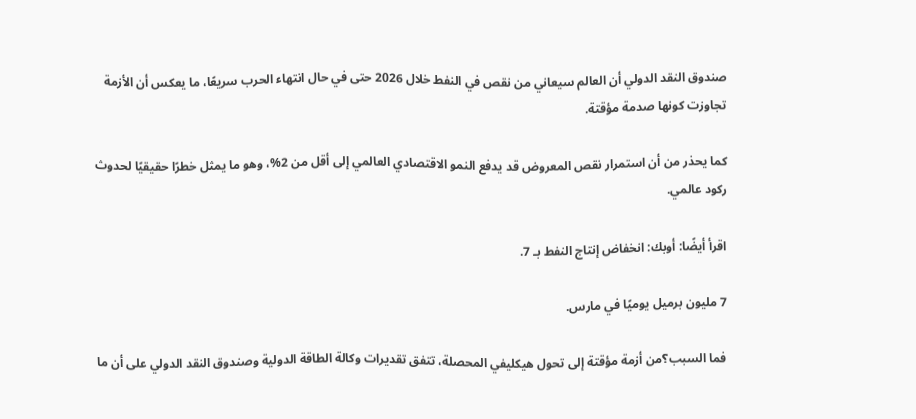صندوق النقد الدولي أن العالم سيعاني من نقص في النفط خلال 2026 حتى في حال انتهاء الحرب سريعًا، ما يعكس أن الأزمة تجاوزت كونها صدمة مؤقتة.

كما يحذر من أن استمرار نقص المعروض قد يدفع النمو الاقتصادي العالمي إلى أقل من 2%، وهو ما يمثل خطرًا حقيقيًا لحدوث ركود عالمي.

اقرأ أيضًا: أوبك: انخفاض إنتاج النفط بـ 7.

7 مليون برميل يوميًا في مارس.

فما السبب؟من أزمة مؤقتة إلى تحول هيكليفي المحصلة، تتفق تقديرات وكالة الطاقة الدولية وصندوق النقد الدولي على أن ما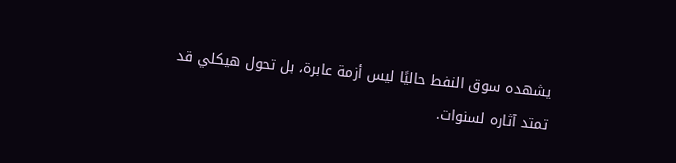يشهده سوق النفط حاليًا ليس أزمة عابرة، بل تحول هيكلي قد تمتد آثاره لسنوات.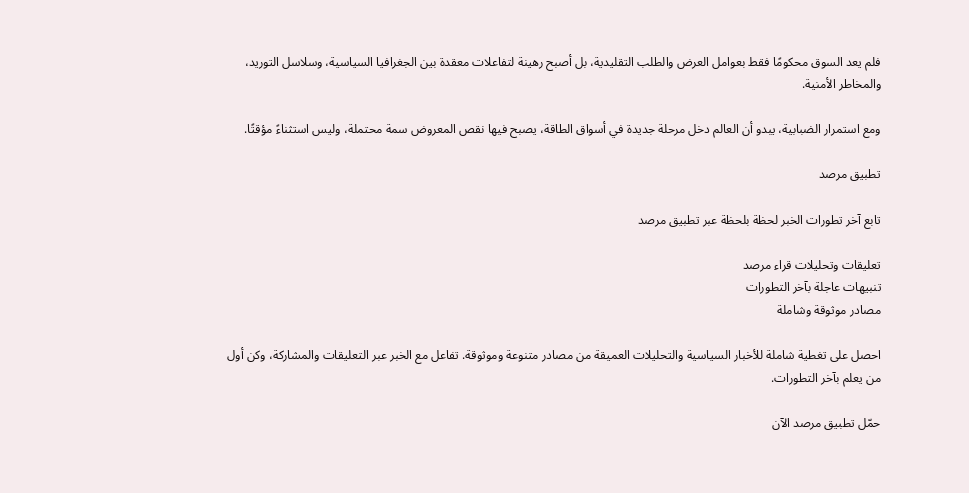فلم يعد السوق محكومًا فقط بعوامل العرض والطلب التقليدية، بل أصبح رهينة لتفاعلات معقدة بين الجغرافيا السياسية، وسلاسل التوريد، والمخاطر الأمنية.

ومع استمرار الضبابية، يبدو أن العالم دخل مرحلة جديدة في أسواق الطاقة، يصبح فيها نقص المعروض سمة محتملة، وليس استثناءً مؤقتًا.

تطبيق مرصد

تابع آخر تطورات الخبر لحظة بلحظة عبر تطبيق مرصد

تعليقات وتحليلات قراء مرصد
تنبيهات عاجلة بآخر التطورات
مصادر موثوقة وشاملة

احصل على تغطية شاملة للأخبار السياسية والتحليلات العميقة من مصادر متنوعة وموثوقة. تفاعل مع الخبر عبر التعليقات والمشاركة، وكن أول من يعلم بآخر التطورات.

حمّل تطبيق مرصد الآن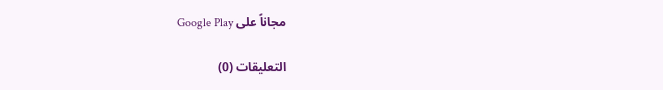مجاناً على Google Play

التعليقات (0)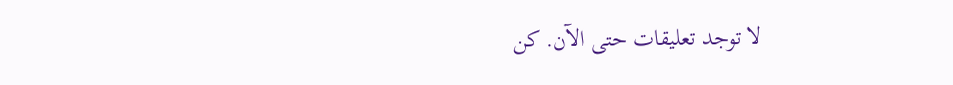لا توجد تعليقات حتى الآن. كن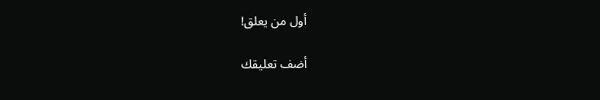أول من يعلق!

أضف تعليقك